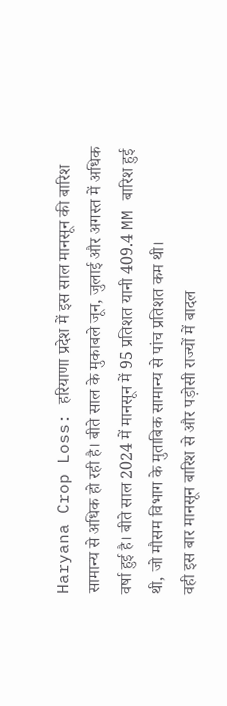Haryana Crop Loss: हरियाणा प्रदेश में इस साल मानसून की बारिश सामान्य से अधिक हो रही है। बीते साल के मुकाबले जून, जुलाई और अगस्त में अधिक वर्षा हुई है। बीते साल 2024 में मानसून में 95 प्रतिशत यानी 409.4 MM बारिश हुई थी, जो मौसम विभाग के मुताबिक सामान्य से पांच प्रतिशत कम थी।
वही इस बार मानसून बारिश से और पड़ोसी राज्यों में बादल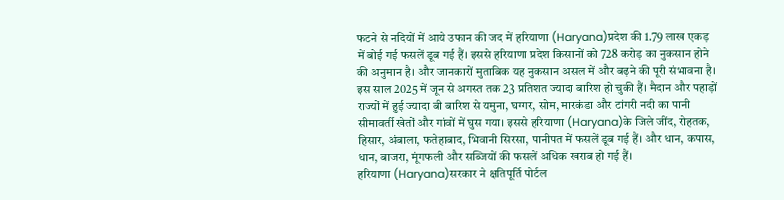फटने से नदियों में आये उफान की जद में हरियाणा (Haryana)प्रदेश की 1.79 लाख एकड़ में बोई गई फसलें डूब गई हैं। इससे हरियाणा प्रदेश किसानों को 728 करोड़ का नुकसान होने की अनुमान है। और जानकारों मुताबिक यह नुकसान असल में और बढ़ने की पूरी संभावना है।
इस साल 2025 में जून से अगस्त तक 23 प्रतिशत ज्यादा बारिश हो चुकी हैं। मैदान और पहाड़ों राज्यों में हुई ज्यादा बी बारिश से यमुना, घग्गर, सोम, मारकंडा और टांगरी नदी का पानी सीमावर्ती खेतों और गांवों में घुस गया। इससे हरियाणा (Haryana)के जिले जींद, रोहतक, हिसार, अंबाला, फतेहाबाद, भिवानी सिरसा, पानीपत में फसलें डूब गई हैं। और धान, कपास, धान, बाजरा, मूंगफली और सब्जियों की फसलें अधिक खराब हो गई हैं।
हरियाणा (Haryana)सरकार ने क्षतिपूर्ति पोर्टल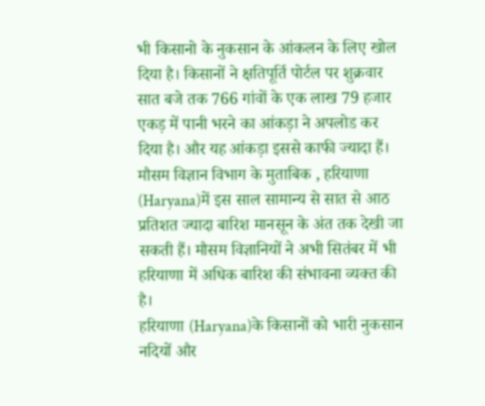भी किसानो के नुकसान के आंकलन के लिए खोल दिया है। किसानों ने क्षतिपूर्ति पोर्टल पर शुक्रवार सात बजे तक 766 गांवों के एक लाख 79 हजार एकड़ में पानी भरने का आंकड़ा ने अपलोड कर दिया है। और यह आंकड़ा इससे काफी ज्यादा हैं।
मौसम विज्ञान विभाग के मुताबिक , हरियाणा (Haryana)में इस साल सामान्य से सात से आठ प्रतिशत ज्यादा बारिश मानसून के अंत तक देखी जा सकती हैं। मौसम विज्ञानियों ने अभी सितंबर में भी हरियाणा में अधिक बारिश की संभावना व्यक्त की है।
हरियाणा (Haryana)के किसानों को भारी नुकसान
नदियों और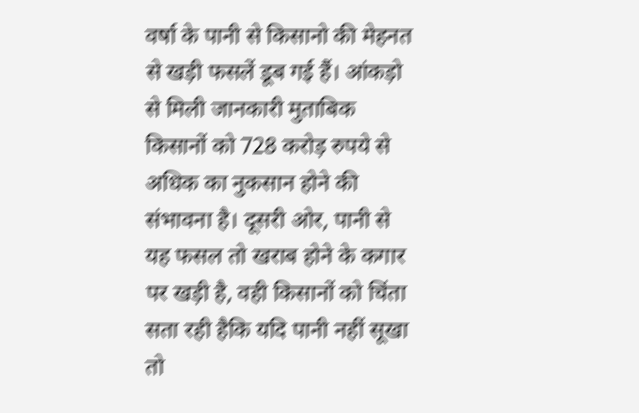वर्षा के पानी से किसानो की मेहनत से खड़ी फसलें डूब गई हैं। आंकड़ो से मिली जानकारी मुताबिक किसानों को 728 करोड़ रुपये से अधिक का नुकसान होने की संभावना है। दूसरी ओर, पानी से यह फसल तो खराब होने के कगार पर खड़ी है, वही किसानों को चिंता सता रही हैकि यदि पानी नहीं सूखा तो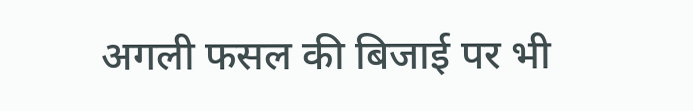अगली फसल की बिजाई पर भी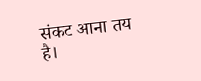संकट आना तय है।